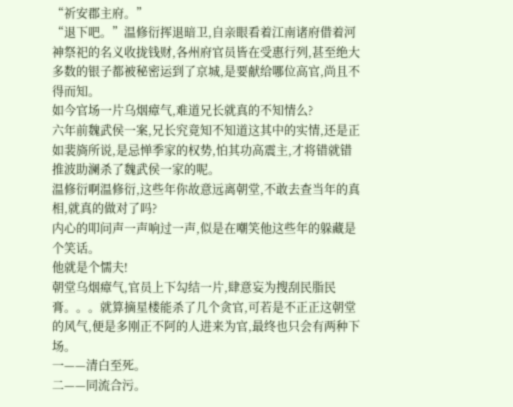“祈安郡主府。”
“退下吧。”温修衍挥退暗卫,自亲眼看着江南诸府借着河神祭祀的名义收拢钱财,各州府官员皆在受惠行列,甚至绝大多数的银子都被秘密运到了京城,是要献给哪位高官,尚且不得而知。
如今官场一片乌烟瘴气,难道兄长就真的不知情么?
六年前魏武侯一案,兄长究竟知不知道这其中的实情,还是正如裴旖所说,是忌惮季家的权势,怕其功高震主,才将错就错推波助澜杀了魏武侯一家的呢。
温修衍啊温修衍,这些年你故意远离朝堂,不敢去查当年的真相,就真的做对了吗?
内心的叩问声一声响过一声,似是在嘲笑他这些年的躲藏是个笑话。
他就是个懦夫!
朝堂乌烟瘴气,官员上下勾结一片,肆意妄为搜刮民脂民膏。。。就算摘星楼能杀了几个贪官,可若是不正正这朝堂的风气,便是多刚正不阿的人进来为官,最终也只会有两种下场。
一——清白至死。
二——同流合污。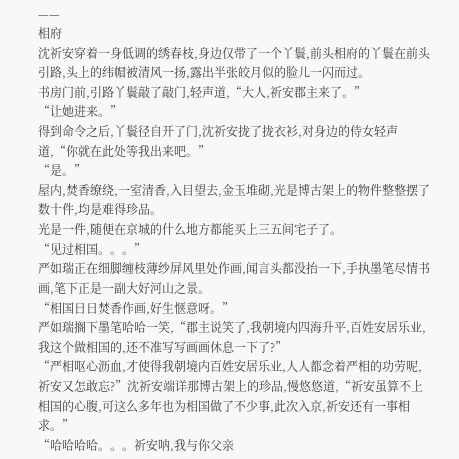——
相府
沈祈安穿着一身低调的绣春枝,身边仅带了一个丫鬟,前头相府的丫鬟在前头引路,头上的纬帽被清风一扬,露出半张皎月似的脸儿一闪而过。
书房门前,引路丫鬟敲了敲门,轻声道,“大人,祈安郡主来了。”
“让她进来。”
得到命令之后,丫鬟径自开了门,沈祈安拢了拢衣衫,对身边的侍女轻声道,“你就在此处等我出来吧。”
“是。”
屋内,焚香缭绕,一室清香,入目望去,金玉堆砌,光是博古架上的物件整整摆了数十件,均是难得珍品。
光是一件,随便在京城的什么地方都能买上三五间宅子了。
“见过相国。。。”
严如瑞正在细脚缠枝薄纱屏风里处作画,闻言头都没抬一下,手执墨笔尽情书画,笔下正是一副大好河山之景。
“相国日日焚香作画,好生惬意呀。”
严如瑞搁下墨笔哈哈一笑,“郡主说笑了,我朝境内四海升平,百姓安居乐业,我这个做相国的,还不准写写画画休息一下了?”
“严相呕心沥血,才使得我朝境内百姓安居乐业,人人都念着严相的功劳呢,祈安又怎敢忘?”沈祈安端详那博古架上的珍品,慢悠悠道,“祈安虽算不上相国的心腹,可这么多年也为相国做了不少事,此次入京,祈安还有一事相求。”
“哈哈哈哈。。。祈安呐,我与你父亲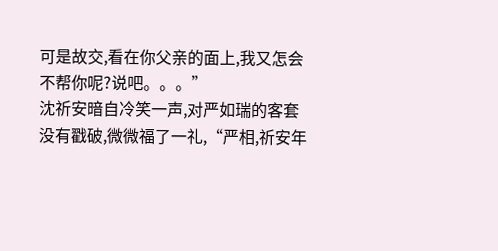可是故交,看在你父亲的面上,我又怎会不帮你呢?说吧。。。”
沈祈安暗自冷笑一声,对严如瑞的客套没有戳破,微微福了一礼,“严相,祈安年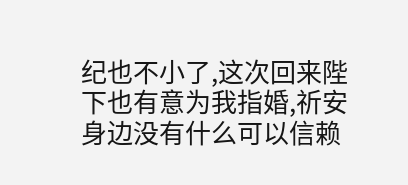纪也不小了,这次回来陛下也有意为我指婚,祈安身边没有什么可以信赖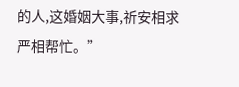的人,这婚姻大事,祈安相求严相帮忙。”